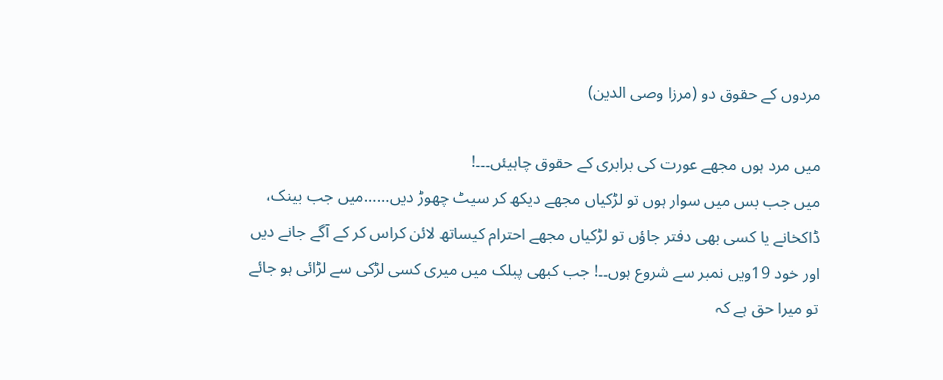مردوں کے حقوق دو (مرزا وصی الدین)

میں مرد ہوں مجھے عورت کی برابری کے حقوق چاہیئں۔۔۔!
میں جب بس میں سوار ہوں تو لڑکیاں مجھے دیکھ کر سیٹ چھوڑ دیں……میں جب بینک، ڈاکخانے یا کسی بھی دفتر جاؤں تو لڑکیاں مجھے احترام کیساتھ لائن کراس کر کے آگے جانے دیں اور خود 19ویں نمبر سے شروع ہوں۔۔! جب کبھی پبلک میں میری کسی لڑکی سے لڑائی ہو جائے تو میرا حق ہے کہ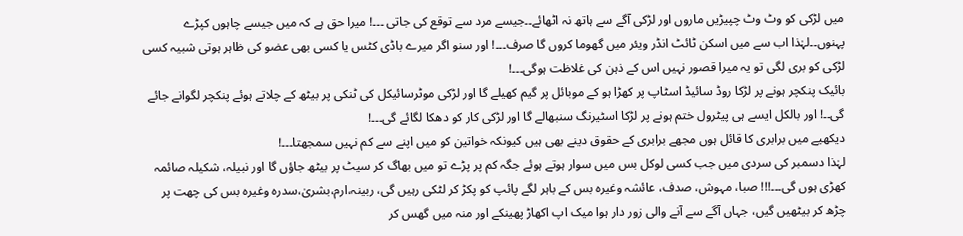میں لڑکی کو وٹ وٹ چپیڑیں ماروں اور لڑکی آگے سے ہاتھ نہ اٹھائے۔۔جیسے مرد سے توقع کی جاتی ۔۔۔! میرا حق ہے کہ میں جیسے چاہوں کپڑے پہنوں۔۔لہٰذا اب سے میں اسکن ٹائٹ انڈر ویئر میں گھوما کروں گا صرف۔۔۔! اور سنو اگر میرے باڈی کٹس یا کسی بھی عضو کی ظاہر ہوتی شبیہ کسی لڑکی کو بری لگی تو یہ میرا قصور نہیں اس کے ذہن کی غلاظت ہوگی۔۔۔!
بائیک پنکچر ہونے پر لڑکا روڈ سائیڈ اسٹاپ پر کھڑا ہو کے موبائل پر گیم کھیلے گا اور لڑکی موٹرسائیکل کی ٹنکی پر بیٹھ کے چلاتے ہوئے پنکچر لگوانے جائے گی۔۔! اور بالکل ایسے ہی پیٹرول ختم ہونے پر لڑکا اسٹیرنگ سنبھالے گا اور لڑکی کار کو دھکا لگائے گی۔۔۔!
دیکھیے میں برابری کا قائل ہوں مجھے برابری کے حقوق دینے بھی ہیں کیونکہ خواتین کو میں اپنے سے کم نہیں سمجھتا۔۔۔!
لہٰذا دسمبر کی سردی میں جب کسی لوکل بس میں سوار ہوتے ہوئے جگہ کم پر پڑے تو میں بھاگ کر سیٹ پر بیٹھ جاؤں گا اور نبیلہ، شکیلہ صائمہ کھڑی ہوں گی۔۔۔!!! صبا، مہوش، صدف، عائشہ وغیرہ بس کے باہر لگے پائپ کو پکڑ کر لٹکی رہیں گی، ربینہ،ارم،بشریٰ،سدرہ وغیرہ بس کی چھت پر چڑھ کر بیٹھیں گیں، جہاں آگے سے آنے والی زور دار ہوا میک اپ اکھاڑ پھینکے اور منہ میں گھس کر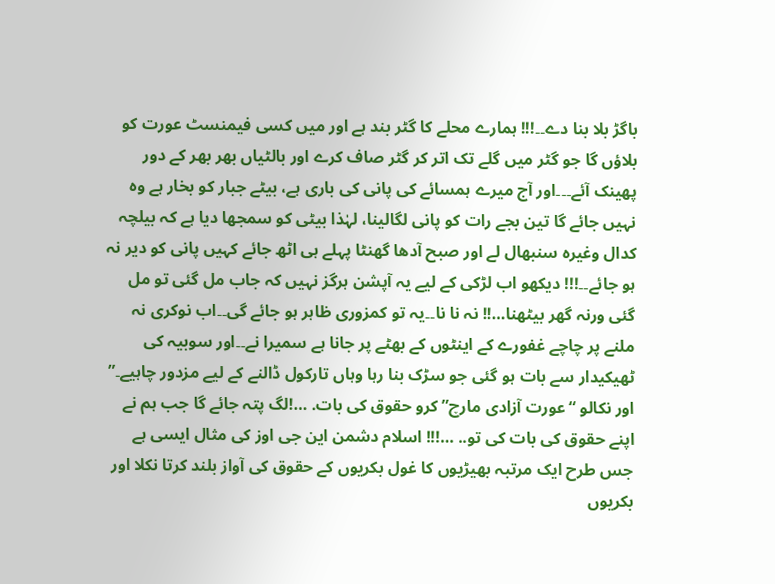باگڑ بلا بنا دے۔۔!!! ہمارے محلے کا گٹر بند ہے اور میں کسی فیمنسٹ عورت کو بلاؤں گا جو گٹر میں گلے تک اتر کر گٹر صاف کرے اور بالٹیاں بھر بھر کے دور پھینک آئے۔۔۔اور آج میرے ہمسائے کی پانی کی باری ہے، بیٹے جبار کو بخار ہے وہ نہیں جائے گا تین بجے رات کو پانی لگالینا، لہٰذا بیٹی کو سمجھا دیا ہے کہ بیلچہ کدال وغیرہ سنبھال لے اور صبح آدھا گھنٹا پہلے ہی اٹھ جائے کہیں پانی کو دیر نہ ہو جائے۔۔!!! دیکھو اب لڑکی کے لیے یہ آپشن ہرگز نہیں کہ جاب مل گئی تو مل گئی ورنہ گھر بیٹھنا…!! نہ نا نا۔۔یہ تو کمزوری ظاہر ہو جائے گی۔۔اب نوکری نہ ملنے پر چاچے غفورے کے اینٹوں کے بھٹے پر جانا ہے سمیرا نے۔۔اور سوبیہ کی ٹھیکیدار سے بات ہو گئی جو سڑک بنا رہا وہاں تارکول ڈالنے کے لیے مزدور چاہیے۔” اور نکالو “عورت آزادی مارچ” کرو حقوق کی بات. …!لگ پتہ جائے گا جب ہم نے اپنے حقوق کی بات کی تو.. …!!! اسلام دشمن این جی اوز کی مثال ایسی ہے جس طرح ایک مرتبہ بھیڑیوں کا غول بکریوں کے حقوق کی آواز بلند کرتا نکلا اور بکریوں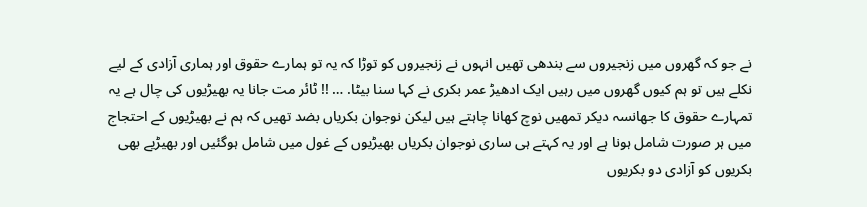نے جو کہ گھروں میں زنجیروں سے بندھی تھیں انہوں نے زنجیروں کو توڑا کہ یہ تو ہمارے حقوق اور ہماری آزادی کے لیے نکلے ہیں تو ہم کیوں گھروں میں رہیں ایک ادھیڑ عمر بکری نے کہا سنا بیٹا. … !! ٹائر مت جانا یہ بھیڑیوں کی چال ہے یہ تمہارے حقوق کا جھانسہ دیکر تمھیں نوچ کھانا چاہتے ہیں لیکن نوجوان بکریاں بضد تھیں کہ ہم نے بھیڑیوں کے احتجاج میں ہر صورت شامل ہونا ہے اور یہ کہتے ہی ساری نوجوان بکریاں بھیڑیوں کے غول میں شامل ہوگئیں اور بھیڑیے بھی بکریوں کو آزادی دو بکریوں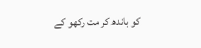کو باندھ کر مت رکھو کے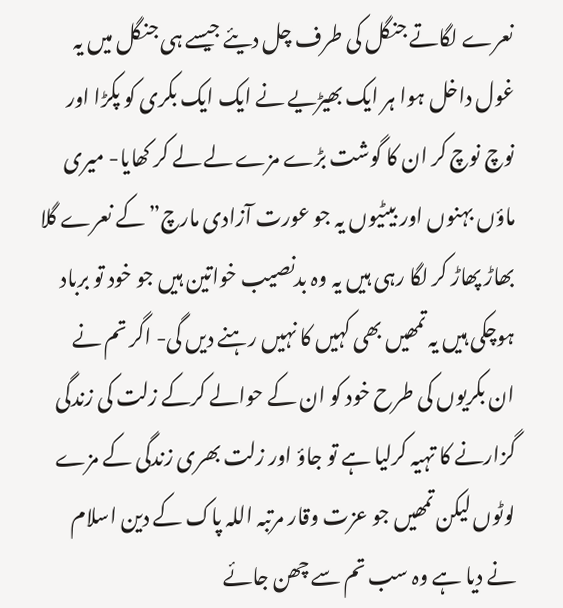نعرے لگاتے جنگل کی طرف چل دیئے جیسے ہی جنگل میں یہ غول داخل ہوا ہر ایک بھیڑیے نے ایک ایک بکری کو پکڑا اور نوچ نوچ کر ان کا گوشت بڑے مزے لے لے کر کھایا- میری ماؤں بہنوں اور بیٹیوں یہ جو عورت آزادی مارچ” کے نعرے گلا بھاڑ پھاڑ کر لگا رہی ہیں یہ وہ بدنصیب خواتین ہیں جو خود تو برباد ہوچکی ہیں یہ تمھیں بھی کہیں کا نہیں رہنے دیں گی- اگر تم نے ان بکریوں کی طرح خود کو ان کے حوالے کرکے زلت کی زندگی گزارنے کا تہیہ کرلیا ہے تو جاؤ اور زلت بھری زندگی کے مزے لوٹوں لیکن تمھیں جو عزت وقار مرتبہ اللہ پاک کے دین اسلام نے دیا ہے وہ سب تم سے چھن جائے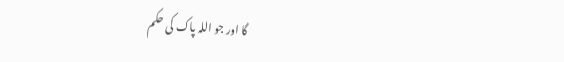گا اور جو اللہ پاک کی حکم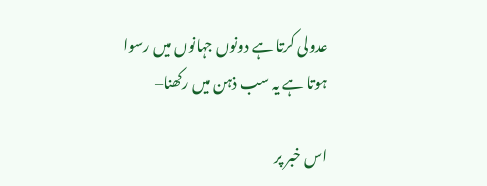عدولی کرتا ہے دونوں جہانوں میں رسوا ہوتا ہے یہ سب ذہن میں رکھنا–

اس خبر پر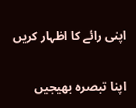اپنی رائے کا اظہار کریں

اپنا تبصرہ بھیجیں